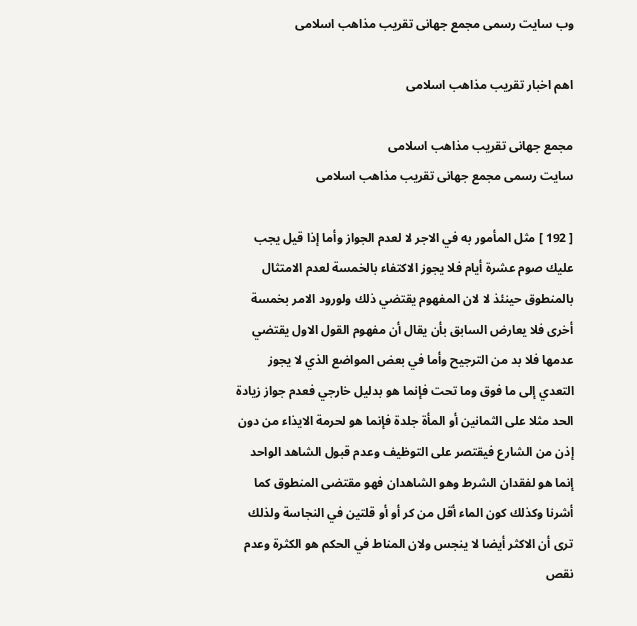وب سایت رسمی مجمع جهانى تقريب مذاهب اسلامى

اهم اخبار تقریب مذاهب اسلامی

مجمع جهانى تقريب مذاهب اسلامى
سایت رسمی مجمع جهانى تقريب مذاهب اسلامى

[ 192 ] مثل المأمور به في الاجر لا لعدم الجواز وأما إذا قيل يجب عليك صوم عشرة أيام فلا يجوز الاكتفاء بالخمسة لعدم الامتثال بالمنطوق حينئذ لا لان المفهوم يقتضي ذلك ولورود الامر بخمسة أخرى فلا يعارض السابق بأن يقال أن مفهوم القول الاول يقتضي عدمها فلا بد من الترجيح وأما في بعض المواضع الذي لا يجوز التعدي إلى ما فوق وما تحت فإنما هو بدليل خارجي فعدم جواز زيادة الحد مثلا على الثمانين أو المأة جلدة فإنما هو لحرمة الايذاء من دون إذن من الشارع فيقتصر على التوظيف وعدم قبول الشاهد الواحد إنما هو لفقدان الشرط وهو الشاهدان فهو مقتضى المنطوق كما أشرنا وكذلك كون الماء أقل من كر أو أو قلتين في النجاسة ولذلك ترى أن الاكثر أيضا لا ينجس ولان المناط في الحكم هو الكثرة وعدم نقص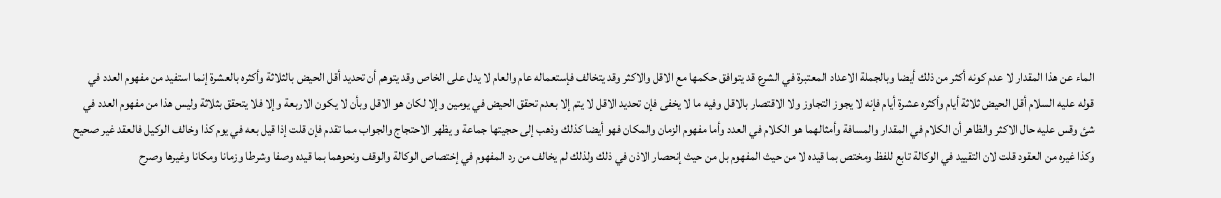الماء عن هذا المقدار لا عدم كونه أكثر من ذلك أيضا وبالجملة الاعداد المعتبرة في الشرع قد يتوافق حكمها مع الاقل والاكثر وقد يتخالف فإستعماله عام والعام لا يدل على الخاص وقد يتوهم أن تحديد أقل الحيض بالثلاثة وأكثره بالعشرة إنما استفيد من مفهوم العدد في قوله عليه السلام أقل الحيض ثلاثة أيام وأكثره عشرة أيام فإنه لا يجوز التجاوز ولا الاقتصار بالاقل وفيه ما لا يخفى فإن تحديد الاقل لا يتم إلا بعدم تحقق الحيض في يومين وإلا لكان هو الاقل وبأن لا يكون الاربعة وإلا فلا يتحقق بثلاثة وليس هذا من مفهوم العدد في شئ وقس عليه حال الاكثر والظاهر أن الكلام في المقدار والمسافة وأمثالهما هو الكلام في العدد وأما مفهوم الزمان والمكان فهو أيضا كذلك وذهب إلى حجيتها جماعة و يظهر الاحتجاج والجواب مما تقدم فإن قلت إذا قيل بعه في يوم كذا وخالف الوكيل فالعقد غير صحيح وكذا غيره من العقود قلت لان التقييد في الوكالة تابع للفظ ومختص بما قيده لا من حيث المفهوم بل من حيث إنحصار الاذن في ذلك ولذلك لم يخالف من رد المفهوم في إختصاص الوكالة والوقف ونحوهما بما قيده وصفا وشرطا وزمانا ومكانا وغيرها وصرح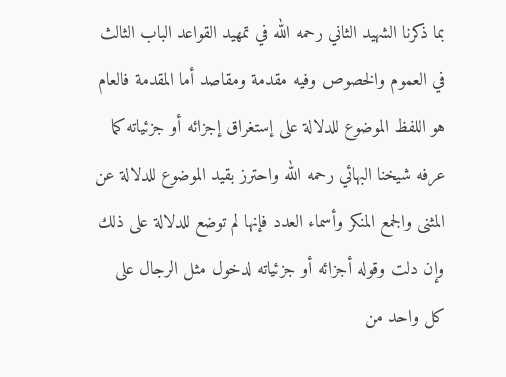بما ذكرنا الشهيد الثاني رحمه الله في تمهيد القواعد الباب الثالث في العموم والخصوص وفيه مقدمة ومقاصد أما المقدمة فالعام هو اللفظ الموضوع للدلالة على إستغراق إجزائه أو جزئياته كما عرفه شيخنا البهائي رحمه الله واحترز بقيد الموضوع للدلالة عن المثنى والجمع المنكر وأسماء العدد فإنها لم توضع للدلالة على ذلك وإن دلت وقوله أجزائه أو جزئياته لدخول مثل الرجال على كل واحد من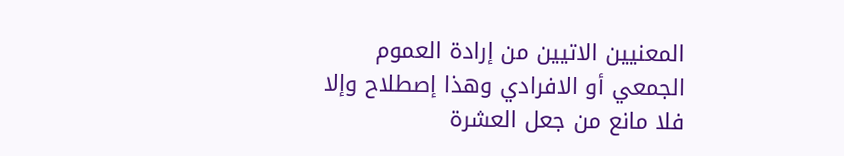المعنيين الاتيين من إرادة العموم الجمعي أو الافرادي وهذا إصطلاح وإلا فلا مانع من جعل العشرة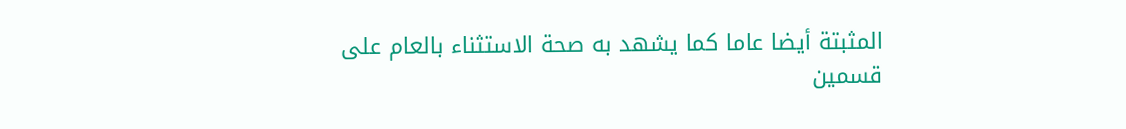المثبتة أيضا عاما كما يشهد به صحة الاستثناء بالعام على قسمين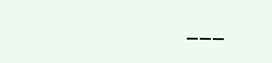___